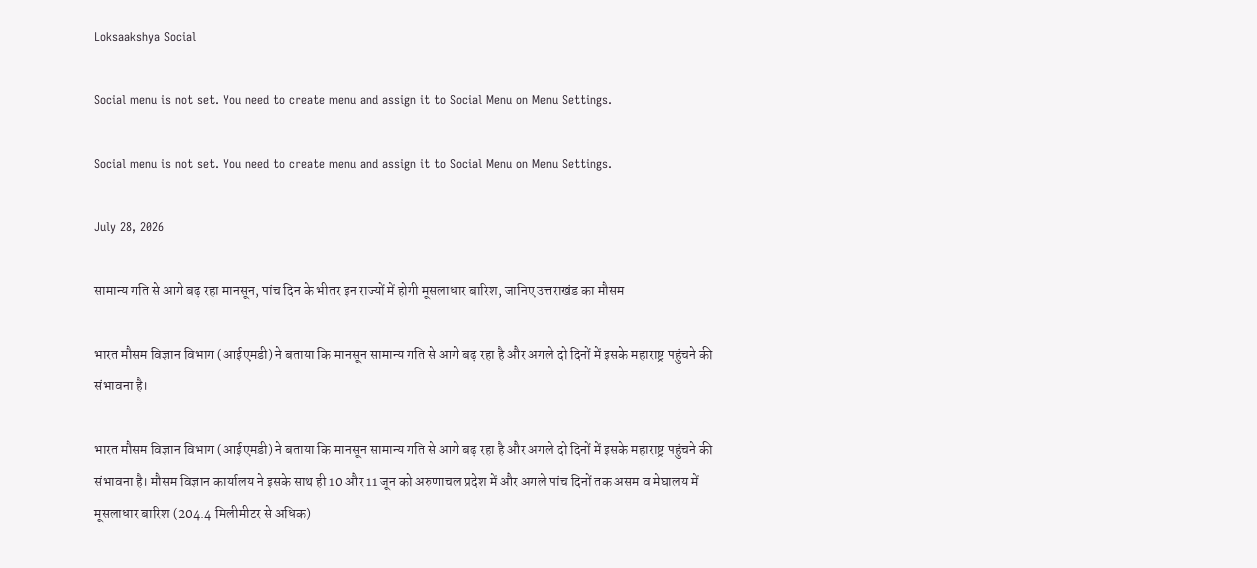Loksaakshya Social

Social menu is not set. You need to create menu and assign it to Social Menu on Menu Settings.

Social menu is not set. You need to create menu and assign it to Social Menu on Menu Settings.

July 28, 2026

सामान्य गति से आगे बढ़ रहा मानसून, पांच दिन के भीतर इन राज्यों में होगी मूसलाधार बारिश, जानिए उत्तराखंड का मौसम

भारत मौसम विज्ञान विभाग (आईएमडी) ने बताया कि मानसून सामान्य गति से आगे बढ़ रहा है और अगले दो दिनों में इसके महाराष्ट्र पहुंचने की संभावना है।

भारत मौसम विज्ञान विभाग (आईएमडी) ने बताया कि मानसून सामान्य गति से आगे बढ़ रहा है और अगले दो दिनों में इसके महाराष्ट्र पहुंचने की संभावना है। मौसम विज्ञान कार्यालय ने इसके साथ ही 10 और 11 जून को अरुणाचल प्रदेश में और अगले पांच दिनों तक असम व मेघालय में मूसलाधार बारिश (204.4 मिलीमीटर से अधिक)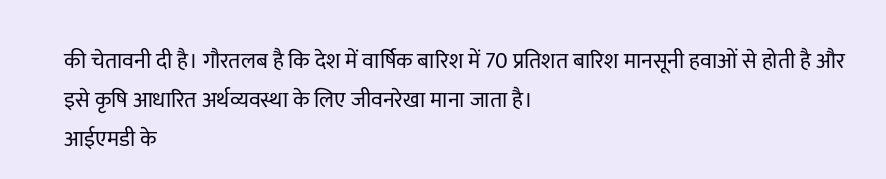की चेतावनी दी है। गौरतलब है कि देश में वार्षिक बारिश में 70 प्रतिशत बारिश मानसूनी हवाओं से होती है और इसे कृषि आधारित अर्थव्यवस्था के लिए जीवनरेखा माना जाता है।
आईएमडी के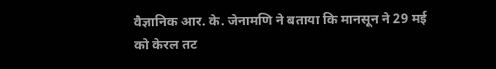वैज्ञानिक आर. के. जेनामणि ने बताया कि मानसून ने 29 मई को केरल तट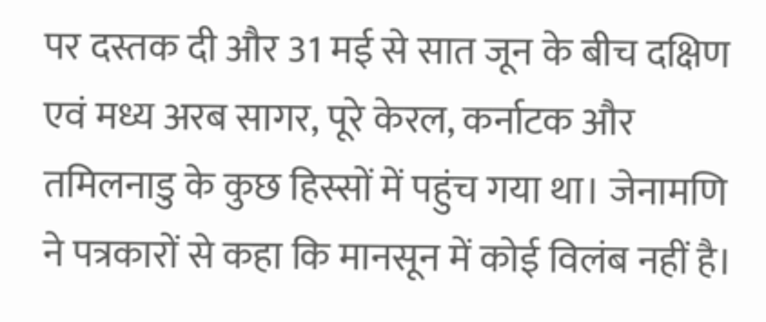पर दस्तक दी और 31 मई से सात जून के बीच दक्षिण एवं मध्य अरब सागर, पूरे केरल, कर्नाटक और तमिलनाडु के कुछ हिस्सों में पहुंच गया था। जेनामणि ने पत्रकारों से कहा कि मानसून में कोई विलंब नहीं है।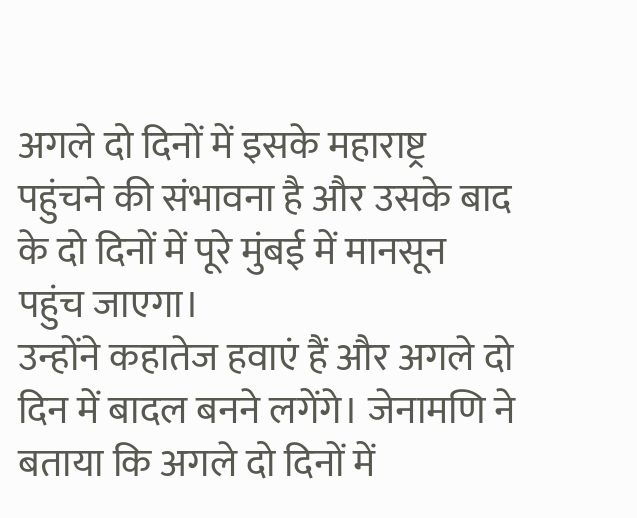अगले दो दिनों में इसके महाराष्ट्र पहुंचने की संभावना है और उसके बाद के दो दिनों में पूरे मुंबई में मानसून पहुंच जाएगा।
उन्होंने कहातेज हवाएं हैं और अगले दो दिन में बादल बनने लगेंगे। जेनामणि ने बताया कि अगले दो दिनों में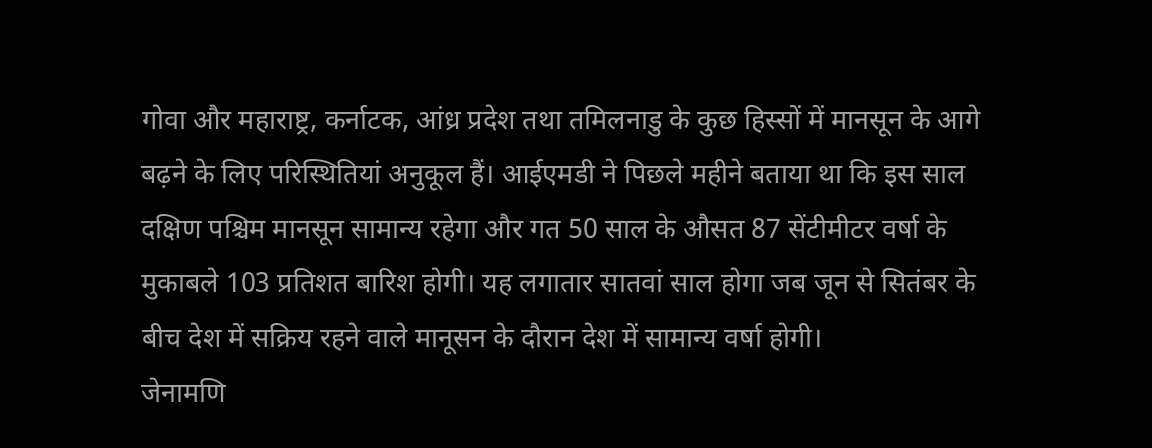गोवा और महाराष्ट्र, कर्नाटक, आंध्र प्रदेश तथा तमिलनाडु के कुछ हिस्सों में मानसून के आगे बढ़ने के लिए परिस्थितियां अनुकूल हैं। आईएमडी ने पिछले महीने बताया था कि इस साल दक्षिण पश्चिम मानसून सामान्य रहेगा और गत 50 साल के औसत 87 सेंटीमीटर वर्षा के मुकाबले 103 प्रतिशत बारिश होगी। यह लगातार सातवां साल होगा जब जून से सितंबर के बीच देश में सक्रिय रहने वाले मानूसन के दौरान देश में सामान्य वर्षा होगी।
जेनामणि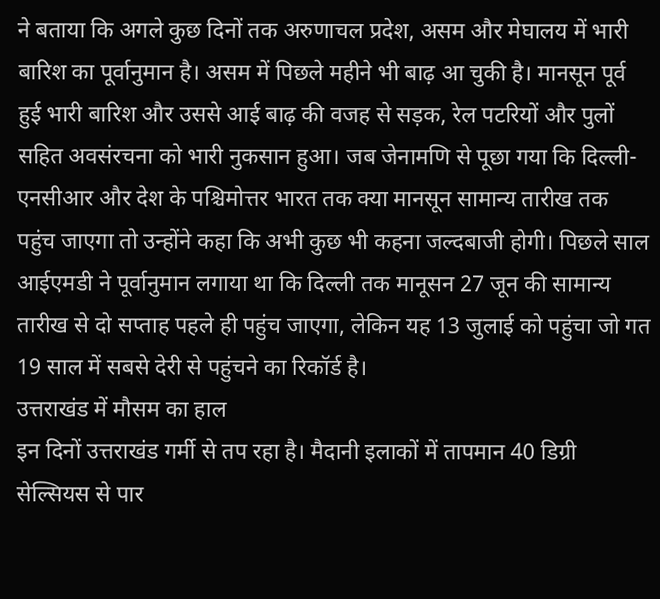ने बताया कि अगले कुछ दिनों तक अरुणाचल प्रदेश, असम और मेघालय में भारी बारिश का पूर्वानुमान है। असम में पिछले महीने भी बाढ़ आ चुकी है। मानसून पूर्व हुई भारी बारिश और उससे आई बाढ़ की वजह से सड़क, रेल पटरियों और पुलों सहित अवसंरचना को भारी नुकसान हुआ। जब जेनामणि से पूछा गया कि दिल्ली-एनसीआर और देश के पश्चिमोत्तर भारत तक क्या मानसून सामान्य तारीख तक पहुंच जाएगा तो उन्होंने कहा कि अभी कुछ भी कहना जल्दबाजी होगी। पिछले साल आईएमडी ने पूर्वानुमान लगाया था कि दिल्ली तक मानूसन 27 जून की सामान्य तारीख से दो सप्ताह पहले ही पहुंच जाएगा, लेकिन यह 13 जुलाई को पहुंचा जो गत 19 साल में सबसे देरी से पहुंचने का रिकॉर्ड है।
उत्तराखंड में मौसम का हाल
इन दिनों उत्तराखंड गर्मी से तप रहा है। मैदानी इलाकों में तापमान 40 डिग्री सेल्सियस से पार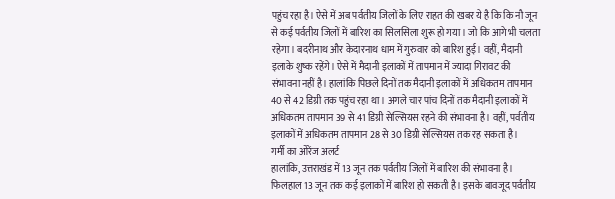पहुंच रहा है। ऐसे में अब पर्वतीय जिलों के लिए राहत की खबर ये है कि कि नौ जून से कई पर्वतीय जिलों में बारिश का सिलसिला शुरू हो गया। जो कि आगे भी चलता रहेगा। बदरीनाथ और केदारनाथ धाम में गुरुवार को बारिश हुई। वहीं, मैदानी इलाके शुष्क रहेंगे। ऐसे में मैदानी इलाकों में तापमान में ज्यादा गिरावट की संभावना नहीं है। हालांकि पिछले दिनों तक मैदानी इलाकों में अधिकतम तापमान 40 से 42 डिग्री तक पहुंच रहा था। अगले चार पांच दिनों तक मैदानी इलाकों में अधिकतम तापमान 39 से 41 डिग्री सेल्सियस रहने की संभावना है। वहीं, पर्वतीय इलाकों में अधिकतम तापमान 28 से 30 डिग्री सेल्सियस तक रह सकता है।
गर्मी का ओरेंज अलर्ट
हालांकि, उत्तराखंड में 13 जून तक पर्वतीय जिलों में बारिश की संभावना है। फिलहाल 13 जून तक कई इलाकों में बारिश हो सकती है। इसके बावजूद पर्वतीय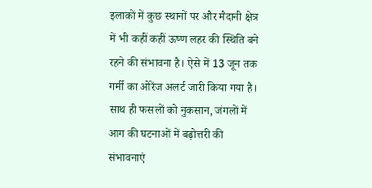इलाकों में कुछ स्थानों पर और मैदानी क्षेत्र में भी कहीं कहीं ऊष्ण लहर की स्थिति बने रहने की संभावना है। ऐसे में 13 जून तक गर्मी का ओरेंज अलर्ट जारी किया गया है। साथ ही फसलों को नुकसान, जंगलों में आग की घटनाओं में बढ़ोत्तरी की संभावनाएं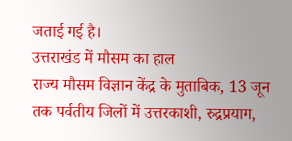जताई गई है।
उत्तराखंड में मौसम का हाल
राज्य मौसम विज्ञान केंद्र के मुताबिक, 13 जून तक पर्वतीय जिलों में उत्तरकाशी, रुद्रप्रयाग,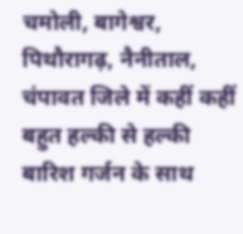चमोली, बागेश्वर, पिथौरागढ़, नैनीताल, चंपावत जिले में कहीं कहीं बहुत हल्की से हल्की बारिश गर्जन के साथ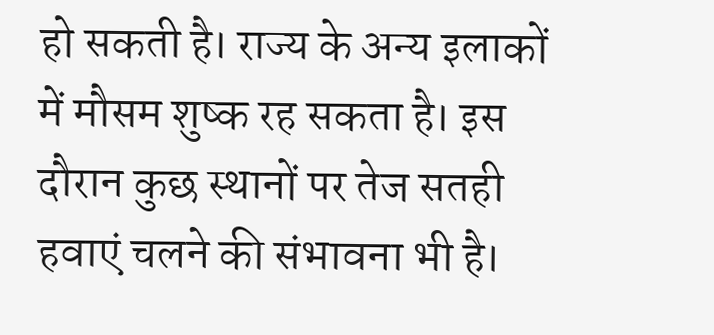हो सकती है। राज्य के अन्य इलाकों में मौसम शुष्क रह सकता है। इस दौरान कुछ स्थानों पर तेज सतही हवाएं चलने की संभावना भी है।